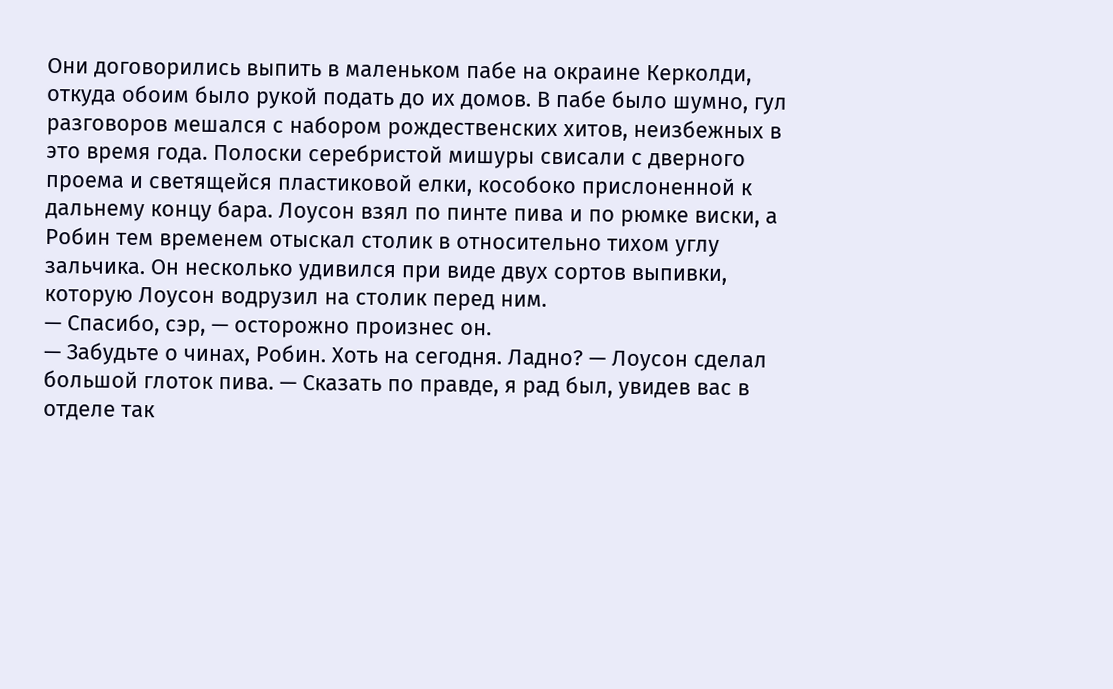Они договорились выпить в маленьком пабе на окраине Керколди, откуда обоим было рукой подать до их домов. В пабе было шумно, гул разговоров мешался с набором рождественских хитов, неизбежных в это время года. Полоски серебристой мишуры свисали с дверного проема и светящейся пластиковой елки, кособоко прислоненной к дальнему концу бара. Лоусон взял по пинте пива и по рюмке виски, а Робин тем временем отыскал столик в относительно тихом углу зальчика. Он несколько удивился при виде двух сортов выпивки, которую Лоусон водрузил на столик перед ним.
— Спасибо, сэр, — осторожно произнес он.
— Забудьте о чинах, Робин. Хоть на сегодня. Ладно? — Лоусон сделал большой глоток пива. — Сказать по правде, я рад был, увидев вас в отделе так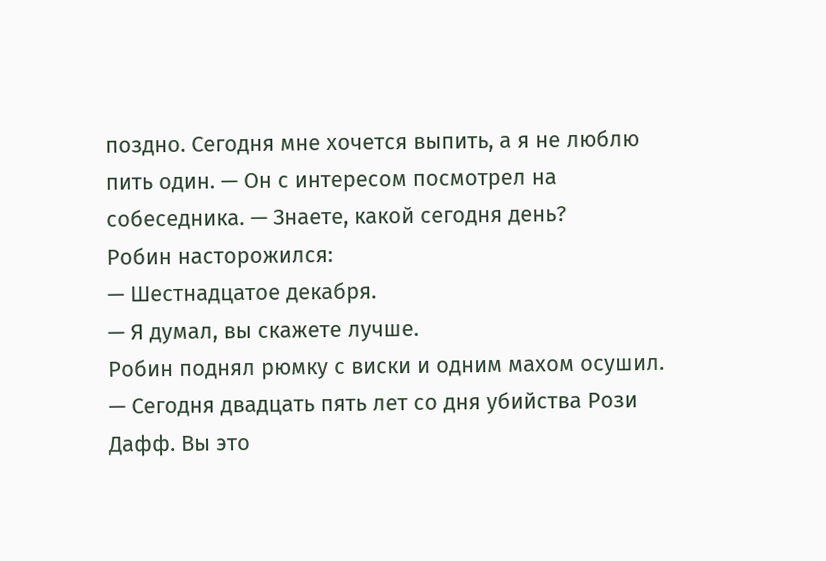поздно. Сегодня мне хочется выпить, а я не люблю пить один. — Он с интересом посмотрел на собеседника. — Знаете, какой сегодня день?
Робин насторожился:
— Шестнадцатое декабря.
— Я думал, вы скажете лучше.
Робин поднял рюмку с виски и одним махом осушил.
— Сегодня двадцать пять лет со дня убийства Рози Дафф. Вы это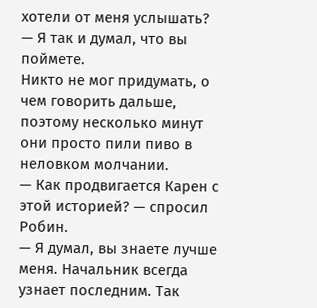хотели от меня услышать?
— Я так и думал, что вы поймете.
Никто не мог придумать, о чем говорить дальше, поэтому несколько минут они просто пили пиво в неловком молчании.
— Как продвигается Карен с этой историей? — спросил Робин.
— Я думал, вы знаете лучше меня. Начальник всегда узнает последним. Так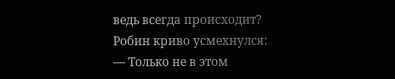ведь всегда происходит?
Робин криво усмехнулся:
— Только не в этом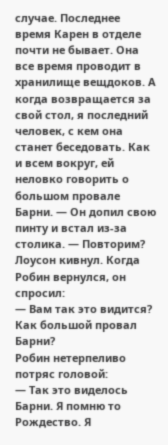случае. Последнее время Карен в отделе почти не бывает. Она все время проводит в хранилище вещдоков. А когда возвращается за свой стол, я последний человек, с кем она станет беседовать. Как и всем вокруг, ей неловко говорить о большом провале Барни. — Он допил свою пинту и встал из-за столика. — Повторим?
Лоусон кивнул. Когда Робин вернулся, он спросил:
— Вам так это видится? Как большой провал Барни?
Робин нетерпеливо потряс головой:
— Так это виделось Барни. Я помню то Рождество. Я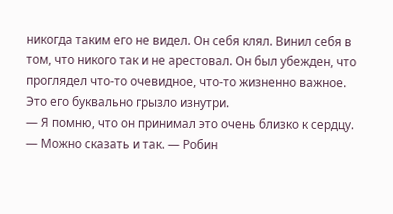никогда таким его не видел. Он себя клял. Винил себя в том, что никого так и не арестовал. Он был убежден, что проглядел что-то очевидное, что-то жизненно важное. Это его буквально грызло изнутри.
— Я помню, что он принимал это очень близко к сердцу.
— Можно сказать и так. — Робин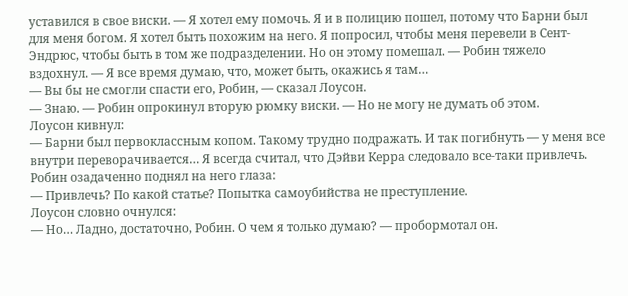уставился в свое виски. — Я хотел ему помочь. Я и в полицию пошел, потому что Барни был для меня богом. Я хотел быть похожим на него. Я попросил, чтобы меня перевели в Сент-Эндрюс, чтобы быть в том же подразделении. Но он этому помешал. — Робин тяжело вздохнул. — Я все время думаю, что, может быть, окажись я там…
— Вы бы не смогли спасти его, Робин, — сказал Лоусон.
— Знаю. — Робин опрокинул вторую рюмку виски. — Но не могу не думать об этом.
Лоусон кивнул:
— Барни был первоклассным копом. Такому трудно подражать. И так погибнуть — у меня все внутри переворачивается… Я всегда считал, что Дэйви Керра следовало все-таки привлечь.
Робин озадаченно поднял на него глаза:
— Привлечь? По какой статье? Попытка самоубийства не преступление.
Лоусон словно очнулся:
— Но… Ладно, достаточно, Робин. О чем я только думаю? — пробормотал он.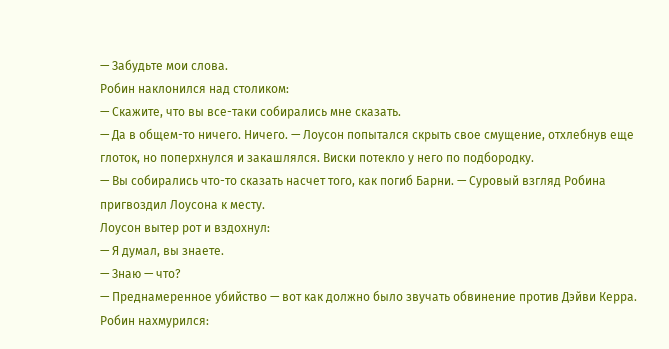— Забудьте мои слова.
Робин наклонился над столиком:
— Скажите, что вы все-таки собирались мне сказать.
— Да в общем-то ничего. Ничего. — Лоусон попытался скрыть свое смущение, отхлебнув еще глоток, но поперхнулся и закашлялся. Виски потекло у него по подбородку.
— Вы собирались что-то сказать насчет того, как погиб Барни. — Суровый взгляд Робина пригвоздил Лоусона к месту.
Лоусон вытер рот и вздохнул:
— Я думал, вы знаете.
— Знаю — что?
— Преднамеренное убийство — вот как должно было звучать обвинение против Дэйви Керра.
Робин нахмурился: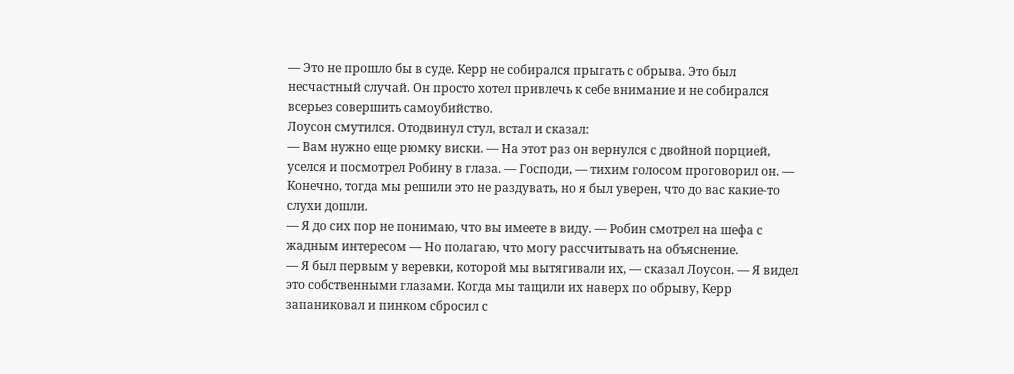— Это не прошло бы в суде. Керр не собирался прыгать с обрыва. Это был несчастный случай. Он просто хотел привлечь к себе внимание и не собирался всерьез совершить самоубийство.
Лоусон смутился. Отодвинул стул, встал и сказал:
— Вам нужно еще рюмку виски. — На этот раз он вернулся с двойной порцией, уселся и посмотрел Робину в глаза. — Господи, — тихим голосом проговорил он. — Конечно, тогда мы решили это не раздувать, но я был уверен, что до вас какие-то слухи дошли.
— Я до сих пор не понимаю, что вы имеете в виду. — Робин смотрел на шефа с жадным интересом — Но полагаю, что могу рассчитывать на объяснение.
— Я был первым у веревки, которой мы вытягивали их, — сказал Лоусон. — Я видел это собственными глазами. Когда мы тащили их наверх по обрыву, Керр запаниковал и пинком сбросил с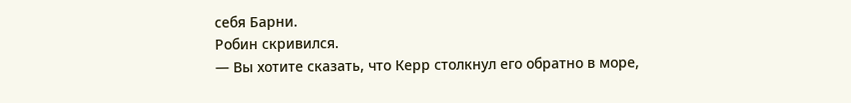себя Барни.
Робин скривился.
— Вы хотите сказать, что Керр столкнул его обратно в море,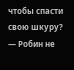чтобы спасти свою шкуру? — Робин не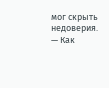мог скрыть недоверия. — Как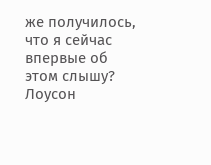же получилось, что я сейчас впервые об этом слышу?
Лоусон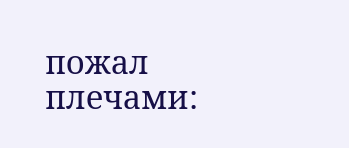пожал плечами: